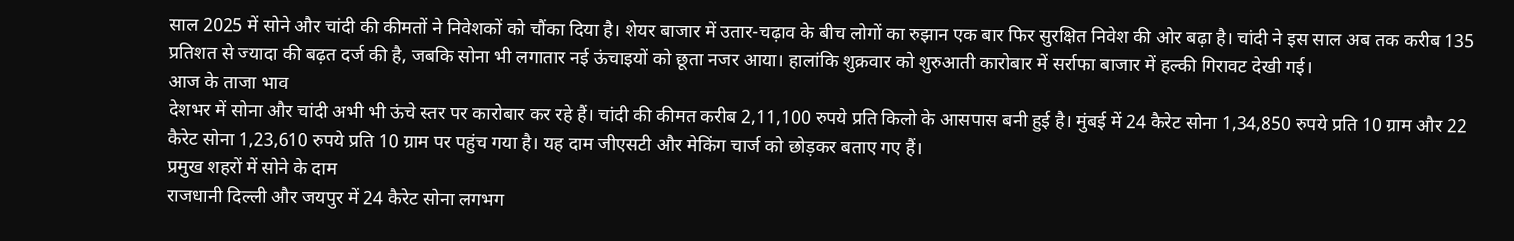साल 2025 में सोने और चांदी की कीमतों ने निवेशकों को चौंका दिया है। शेयर बाजार में उतार-चढ़ाव के बीच लोगों का रुझान एक बार फिर सुरक्षित निवेश की ओर बढ़ा है। चांदी ने इस साल अब तक करीब 135 प्रतिशत से ज्यादा की बढ़त दर्ज की है, जबकि सोना भी लगातार नई ऊंचाइयों को छूता नजर आया। हालांकि शुक्रवार को शुरुआती कारोबार में सर्राफा बाजार में हल्की गिरावट देखी गई।
आज के ताजा भाव
देशभर में सोना और चांदी अभी भी ऊंचे स्तर पर कारोबार कर रहे हैं। चांदी की कीमत करीब 2,11,100 रुपये प्रति किलो के आसपास बनी हुई है। मुंबई में 24 कैरेट सोना 1,34,850 रुपये प्रति 10 ग्राम और 22 कैरेट सोना 1,23,610 रुपये प्रति 10 ग्राम पर पहुंच गया है। यह दाम जीएसटी और मेकिंग चार्ज को छोड़कर बताए गए हैं।
प्रमुख शहरों में सोने के दाम
राजधानी दिल्ली और जयपुर में 24 कैरेट सोना लगभग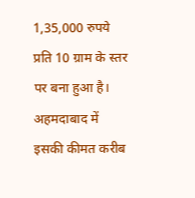1,35,000 रुपये प्रति 10 ग्राम के स्तर पर बना हुआ है। अहमदाबाद में इसकी कीमत करीब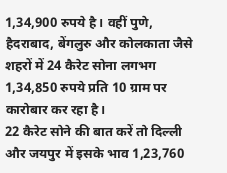1,34,900 रुपये है। वहीं पुणे, हैदराबाद, बेंगलुरु और कोलकाता जैसे शहरों में 24 कैरेट सोना लगभग 1,34,850 रुपये प्रति 10 ग्राम पर कारोबार कर रहा है।
22 कैरेट सोने की बात करें तो दिल्ली और जयपुर में इसके भाव 1,23,760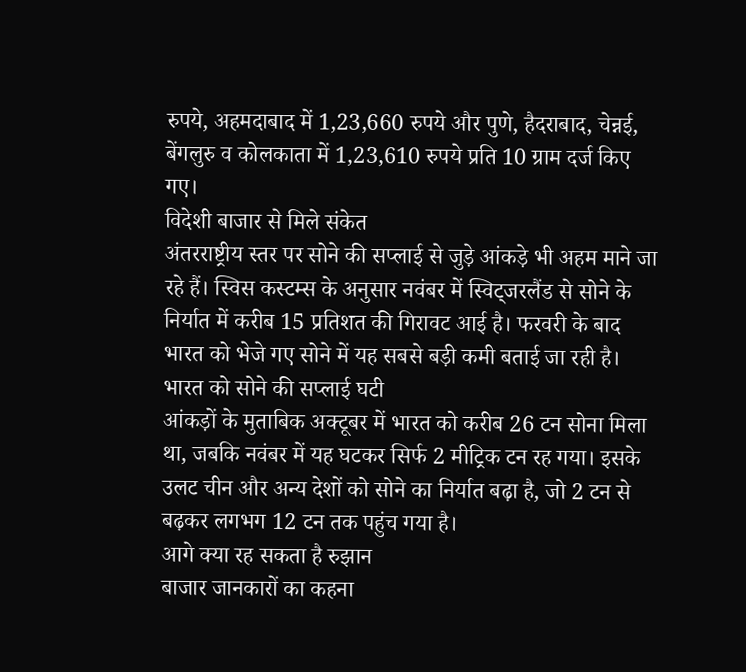रुपये, अहमदाबाद में 1,23,660 रुपये और पुणे, हैदराबाद, चेन्नई, बेंगलुरु व कोलकाता में 1,23,610 रुपये प्रति 10 ग्राम दर्ज किए गए।
विदेशी बाजार से मिले संकेत
अंतरराष्ट्रीय स्तर पर सोने की सप्लाई से जुड़े आंकड़े भी अहम माने जा रहे हैं। स्विस कस्टम्स के अनुसार नवंबर में स्विट्जरलैंड से सोने के निर्यात में करीब 15 प्रतिशत की गिरावट आई है। फरवरी के बाद भारत को भेजे गए सोने में यह सबसे बड़ी कमी बताई जा रही है।
भारत को सोने की सप्लाई घटी
आंकड़ों के मुताबिक अक्टूबर में भारत को करीब 26 टन सोना मिला था, जबकि नवंबर में यह घटकर सिर्फ 2 मीट्रिक टन रह गया। इसके उलट चीन और अन्य देशों को सोने का निर्यात बढ़ा है, जो 2 टन से बढ़कर लगभग 12 टन तक पहुंच गया है।
आगे क्या रह सकता है रुझान
बाजार जानकारों का कहना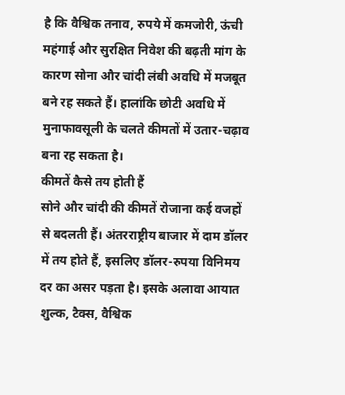है कि वैश्विक तनाव, रुपये में कमजोरी, ऊंची महंगाई और सुरक्षित निवेश की बढ़ती मांग के कारण सोना और चांदी लंबी अवधि में मजबूत बने रह सकते हैं। हालांकि छोटी अवधि में मुनाफावसूली के चलते कीमतों में उतार-चढ़ाव बना रह सकता है।
कीमतें कैसे तय होती हैं
सोने और चांदी की कीमतें रोजाना कई वजहों से बदलती हैं। अंतरराष्ट्रीय बाजार में दाम डॉलर में तय होते हैं, इसलिए डॉलर-रुपया विनिमय दर का असर पड़ता है। इसके अलावा आयात शुल्क, टैक्स, वैश्विक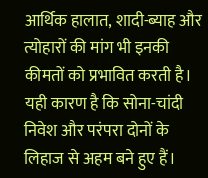आर्थिक हालात, शादी-ब्याह और त्योहारों की मांग भी इनकी कीमतों को प्रभावित करती है। यही कारण है कि सोना-चांदी निवेश और परंपरा दोनों के लिहाज से अहम बने हुए हैं।